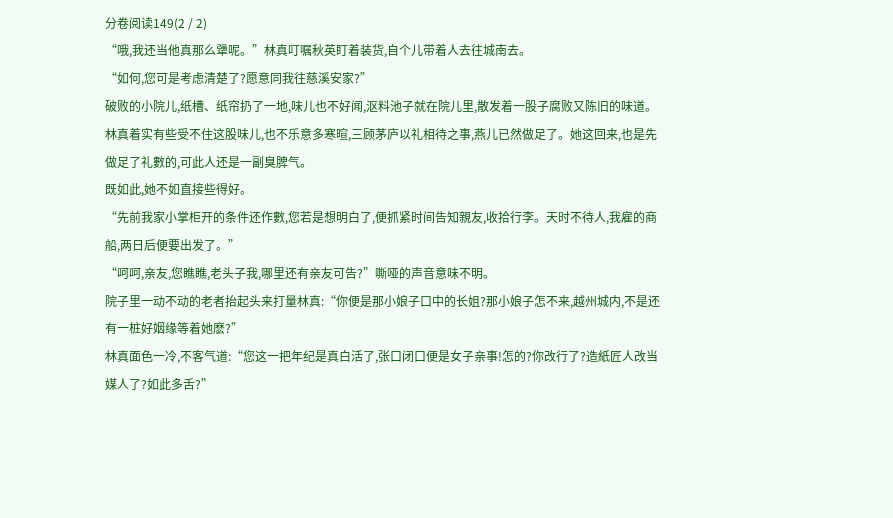分卷阅读149(2 / 2)
“哦,我还当他真那么犟呢。”林真叮嘱秋英盯着装货,自个儿带着人去往城南去。
“如何,您可是考虑清楚了?愿意同我往慈溪安家?”
破败的小院儿,纸槽、纸帘扔了一地,味儿也不好闻,沤料池子就在院儿里,散发着一股子腐败又陈旧的味道。
林真着实有些受不住这股味儿,也不乐意多寒暄,三顾茅庐以礼相待之事,燕儿已然做足了。她这回来,也是先做足了礼數的,可此人还是一副臭脾气。
既如此,她不如直接些得好。
“先前我家小掌柜开的条件还作數,您若是想明白了,便抓紧时间告知親友,收拾行李。天时不待人,我雇的商船,两日后便要出发了。”
“呵呵,亲友,您瞧瞧,老头子我,哪里还有亲友可告?”嘶哑的声音意味不明。
院子里一动不动的老者抬起头来打量林真:“你便是那小娘子口中的长姐?那小娘子怎不来,越州城内,不是还有一桩好姻缘等着她麽?”
林真面色一冷,不客气道:“您这一把年纪是真白活了,张口闭口便是女子亲事!怎的?你改行了?造紙匠人改当媒人了?如此多舌?”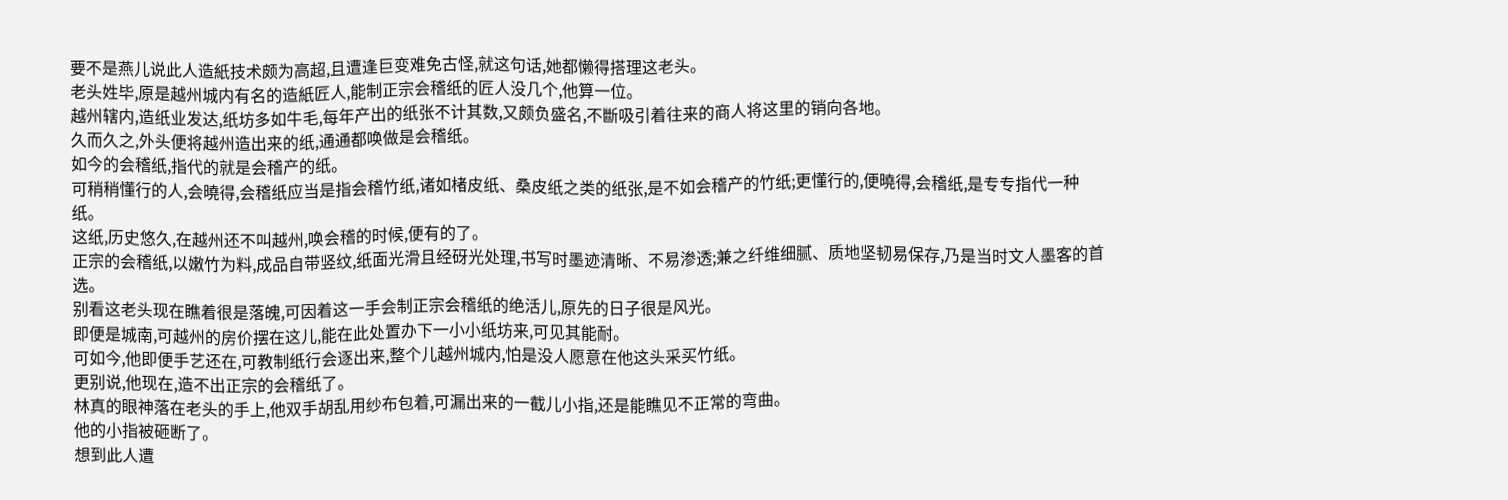要不是燕儿说此人造紙技术颇为高超,且遭逢巨变难免古怪,就这句话,她都懒得搭理这老头。
老头姓毕,原是越州城内有名的造紙匠人,能制正宗会稽纸的匠人没几个,他算一位。
越州辖内,造纸业发达,纸坊多如牛毛,每年产出的纸张不计其数,又颇负盛名,不斷吸引着往来的商人将这里的销向各地。
久而久之,外头便将越州造出来的纸,通通都唤做是会稽纸。
如今的会稽纸,指代的就是会稽产的纸。
可稍稍懂行的人,会曉得,会稽纸应当是指会稽竹纸,诸如楮皮纸、桑皮纸之类的纸张,是不如会稽产的竹纸;更懂行的,便曉得,会稽纸,是专专指代一种纸。
这纸,历史悠久,在越州还不叫越州,唤会稽的时候,便有的了。
正宗的会稽纸,以嫩竹为料,成品自带竖纹,纸面光滑且经砑光处理,书写时墨迹清晰、不易渗透;兼之纤维细腻、质地坚韧易保存,乃是当时文人墨客的首选。
别看这老头现在瞧着很是落魄,可因着这一手会制正宗会稽纸的绝活儿,原先的日子很是风光。
即便是城南,可越州的房价摆在这儿,能在此处置办下一小小纸坊来,可见其能耐。
可如今,他即便手艺还在,可教制纸行会逐出来,整个儿越州城内,怕是没人愿意在他这头采买竹纸。
更别说,他现在,造不出正宗的会稽纸了。
林真的眼神落在老头的手上,他双手胡乱用纱布包着,可漏出来的一截儿小指,还是能瞧见不正常的弯曲。
他的小指被砸断了。
想到此人遭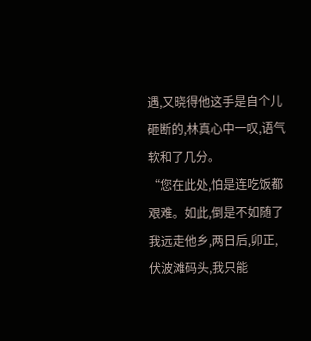遇,又晓得他这手是自个儿砸断的,林真心中一叹,语气软和了几分。
“您在此处,怕是连吃饭都艰难。如此,倒是不如随了我远走他乡,两日后,卯正,伏波滩码头,我只能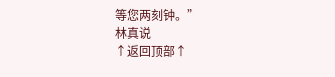等您两刻钟。”
林真说
↑返回顶部↑